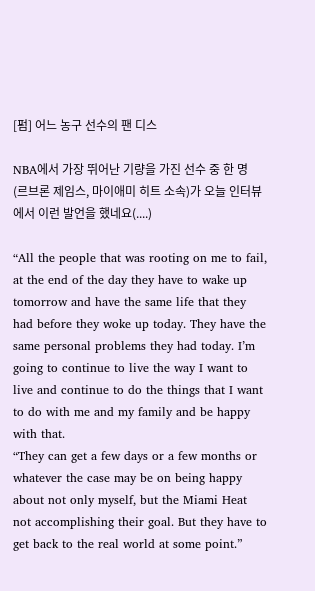[펌] 어느 농구 선수의 팬 디스

NBA에서 가장 뛰어난 기량을 가진 선수 중 한 명(르브론 제임스, 마이애미 히트 소속)가 오늘 인터뷰에서 이런 발언을 했네요(....)

“All the people that was rooting on me to fail, at the end of the day they have to wake up tomorrow and have the same life that they had before they woke up today. They have the same personal problems they had today. I’m going to continue to live the way I want to live and continue to do the things that I want to do with me and my family and be happy with that.
“They can get a few days or a few months or whatever the case may be on being happy about not only myself, but the Miami Heat not accomplishing their goal. But they have to get back to the real world at some point.”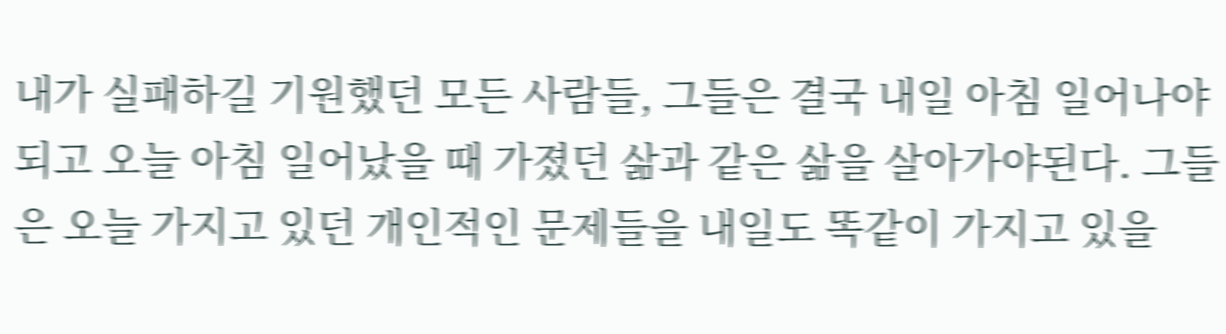내가 실패하길 기원했던 모든 사람들, 그들은 결국 내일 아침 일어나야 되고 오늘 아침 일어났을 때 가졌던 삶과 같은 삶을 살아가야된다. 그들은 오늘 가지고 있던 개인적인 문제들을 내일도 똑같이 가지고 있을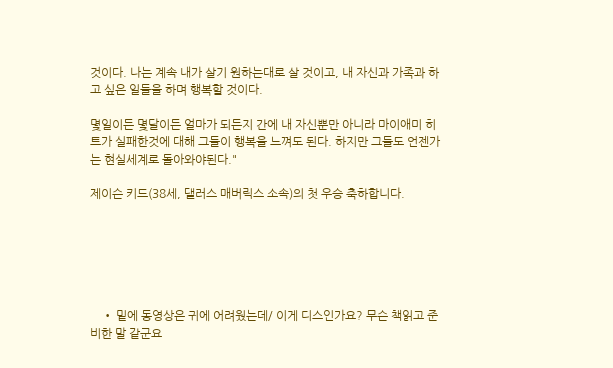것이다. 나는 계속 내가 살기 원하는대로 살 것이고, 내 자신과 가족과 하고 싶은 일들을 하며 행복할 것이다.

몇일이든 몇달이든 얼마가 되든지 간에 내 자신뿐만 아니라 마이애미 히트가 실패한것에 대해 그들이 행복을 느껴도 된다. 하지만 그들도 언젠가는 현실세계로 돌아와야된다."

제이슨 키드(38세, 댈러스 매버릭스 소속)의 첫 우승 축하합니다.






    • 밑에 동영상은 귀에 어려웠는데/ 이게 디스인가요? 무슨 책읽고 준비한 말 같군요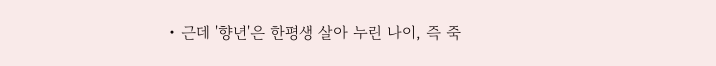• 근데 '향년'은 한평생 살아 누린 나이, 즉 죽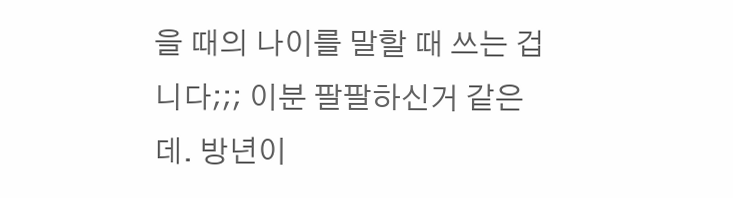을 때의 나이를 말할 때 쓰는 겁니다;;; 이분 팔팔하신거 같은데. 방년이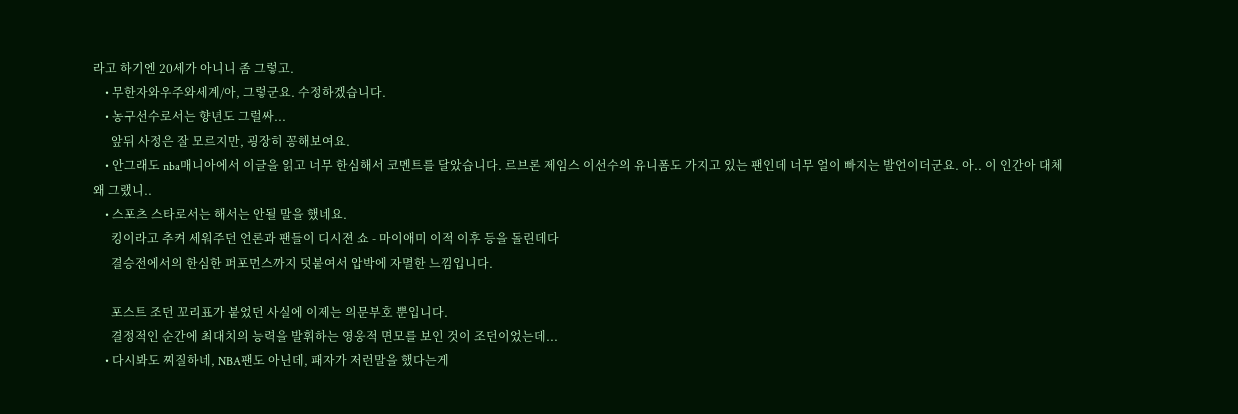라고 하기엔 20세가 아니니 좀 그렇고.
    • 무한자와우주와세계/아, 그렇군요. 수정하겠습니다.
    • 농구선수로서는 향년도 그럴싸...
      앞뒤 사정은 잘 모르지만, 굉장히 꽁해보여요.
    • 안그래도 nba매니아에서 이글을 읽고 너무 한심해서 코멘트를 달았습니다. 르브론 제임스 이선수의 유니폼도 가지고 있는 팬인데 너무 얼이 빠지는 발언이더군요. 아.. 이 인간아 대체 왜 그랬니..
    • 스포츠 스타로서는 해서는 안될 말을 했네요.
      킹이라고 추켜 세워주던 언론과 팬들이 디시젼 쇼 - 마이애미 이적 이후 등을 돌린데다
      결승전에서의 한심한 퍼포먼스까지 덧붙여서 압박에 자멸한 느낌입니다.

      포스트 조던 꼬리표가 붙었던 사실에 이제는 의문부호 뿐입니다.
      결정적인 순간에 최대치의 능력을 발휘하는 영웅적 면모를 보인 것이 조던이었는데...
    • 다시봐도 찌질하네, NBA팬도 아닌데, 패자가 저런말을 했다는게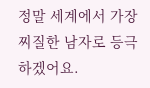정말 세계에서 가장 찌질한 남자로 등극하겠어요.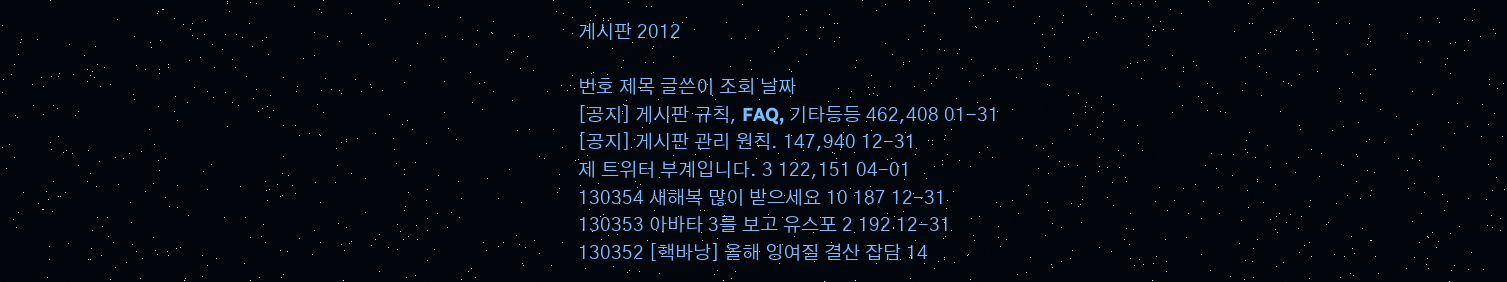게시판 2012

번호 제목 글쓴이 조회 날짜
[공지] 게시판 규칙, FAQ, 기타등등 462,408 01-31
[공지] 게시판 관리 원칙. 147,940 12-31
제 트위터 부계입니다. 3 122,151 04-01
130354 새해복 많이 받으세요 10 187 12-31
130353 아바타 3를 보고 유스포 2 192 12-31
130352 [핵바낭] 올해 잉여질 결산 잡담 14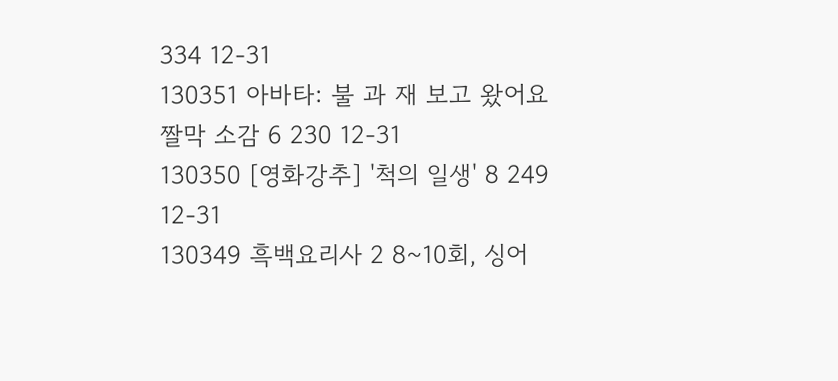334 12-31
130351 아바타: 불 과 재 보고 왔어요 짤막 소감 6 230 12-31
130350 [영화강추] '척의 일생' 8 249 12-31
130349 흑백요리사 2 8~10회, 싱어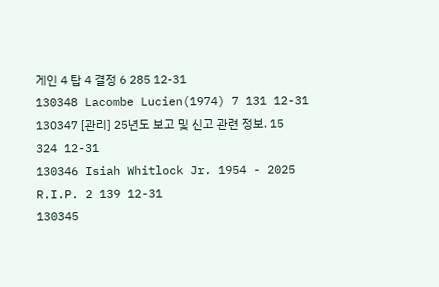게인 4 탑 4 결정 6 285 12-31
130348 Lacombe Lucien(1974) 7 131 12-31
130347 [관리] 25년도 보고 및 신고 관련 정보. 15 324 12-31
130346 Isiah Whitlock Jr. 1954 - 2025 R.I.P. 2 139 12-31
130345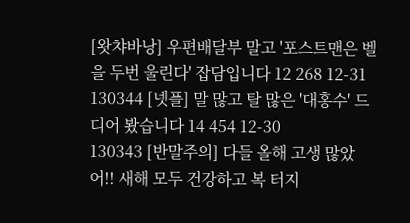[왓챠바낭] 우편배달부 말고 '포스트맨은 벨을 두번 울린다' 잡담입니다 12 268 12-31
130344 [넷플] 말 많고 탈 많은 '대홍수' 드디어 봤습니다 14 454 12-30
130343 [반말주의] 다들 올해 고생 많았어!! 새해 모두 건강하고 복 터지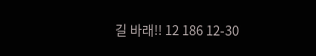길 바래!! 12 186 12-30